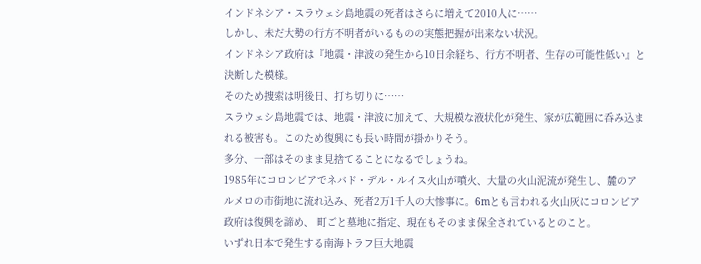インドネシア・スラウェシ島地震の死者はさらに増えて2010人に……
しかし、未だ大勢の行方不明者がいるものの実態把握が出来ない状況。
インドネシア政府は『地震・津波の発生から10日余経ち、行方不明者、生存の可能性低い』と決断した模様。
そのため捜索は明後日、打ち切りに……
スラウェシ島地震では、地震・津波に加えて、大規模な液状化が発生、家が広範囲に呑み込まれる被害も。このため復興にも長い時間が掛かりそう。
多分、一部はそのまま見捨てることになるでしょうね。
1985年にコロンビアでネバド・デル・ルイス火山が噴火、大量の火山泥流が発生し、麓のアルメロの市街地に流れ込み、死者2万1千人の大惨事に。6mとも言われる火山灰にコロンビア政府は復興を諦め、 町ごと墓地に指定、現在もそのまま保全されているとのこと。
いずれ日本で発生する南海トラフ巨大地震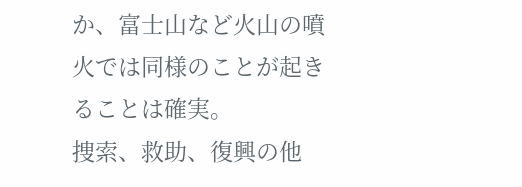か、富士山など火山の噴火では同様のことが起きることは確実。
捜索、救助、復興の他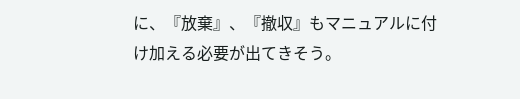に、『放棄』、『撤収』もマニュアルに付け加える必要が出てきそう。